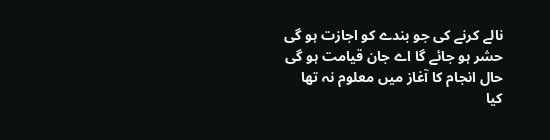نالے کرنے کی جو بندے کو اجازت ہو گی
حشر ہو جائے گا اے جان قیامت ہو گی
حال انجام کا آغاز میں معلوم نہ تھا
کیا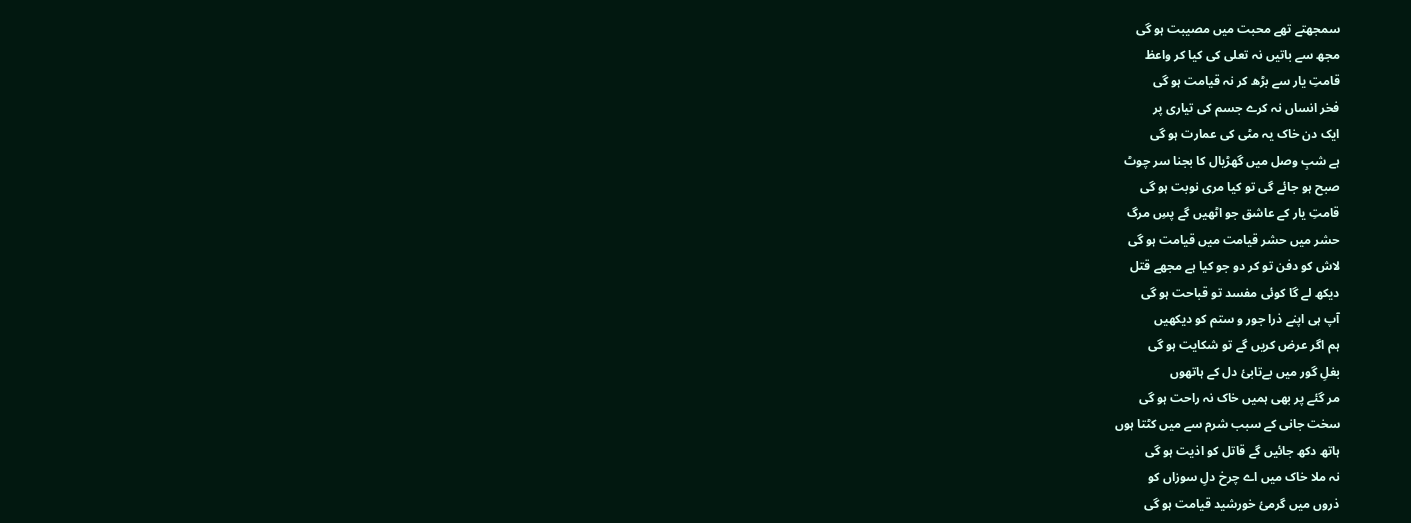سمجھتے تھے محبت میں مصیبت ہو گی
مجھ سے باتیں نہ تعلی کی کیا کر واعظ
قامتِ یار سے بڑھ کر نہ قیامت ہو گی
فخر انساں نہ کرے جسم کی تیاری پر
ایک دن خاک یہ مٹی کی عمارت ہو گی
ہے شبِ وصل میں گھڑیال کا بجنا سر چوٹ
صبح ہو جائے گی تو کیا مری نوبت ہو گی
قامتِ یار کے عاشق جو اٹھیں گے پسِ مرگ
حشر میں حشر قیامت میں قیامت ہو گی
لاش کو دفن تو کر دو جو کیا ہے مجھے قتل
دیکھ لے گا کوئی مفسد تو قباحت ہو گی
آپ ہی اپنے ذرا جور و ستم کو دیکھیں
ہم اگر عرض کریں گے تو شکایت ہو گی
بغلِ گور میں بےتابئ دل کے ہاتھوں
مر گئے پر بھی ہمیں خاک نہ راحت ہو گی
سخت جانی کے سبب شرم سے میں کٹتا ہوں
ہاتھ دکھ جائیں گے قاتل کو اذیت ہو گی
نہ ملا خاک میں اے چرخ دلِ سوزاں کو
ذروں میں گرمئ خورشید قیامت ہو گی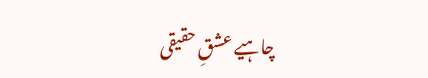چاہیے عشقِ حقیقی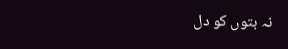نہ بتوں کو دل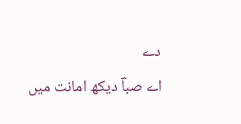دے
اے صباؔ دیکھ امانت میں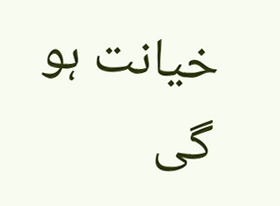خیانت ہو گی